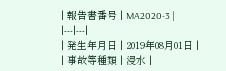| 報告書番号 | MA2020-3 |
|---|---|
| 発生年月日 | 2019年08月01日 |
| 事故等種類 | 浸水 |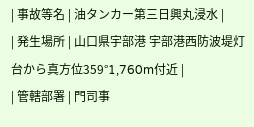| 事故等名 | 油タンカー第三日興丸浸水 |
| 発生場所 | 山口県宇部港 宇部港西防波堤灯台から真方位359°1,760m付近 |
| 管轄部署 | 門司事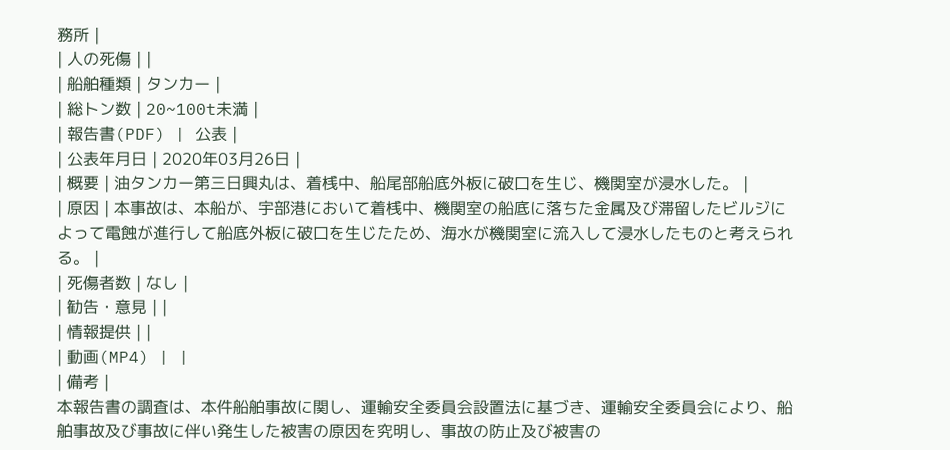務所 |
| 人の死傷 | |
| 船舶種類 | タンカー |
| 総トン数 | 20~100t未満 |
| 報告書(PDF) | 公表 |
| 公表年月日 | 2020年03月26日 |
| 概要 | 油タンカー第三日興丸は、着桟中、船尾部船底外板に破口を生じ、機関室が浸水した。 |
| 原因 | 本事故は、本船が、宇部港において着桟中、機関室の船底に落ちた金属及び滞留したビルジによって電蝕が進行して船底外板に破口を生じたため、海水が機関室に流入して浸水したものと考えられる。 |
| 死傷者数 | なし |
| 勧告・意見 | |
| 情報提供 | |
| 動画(MP4) | |
| 備考 |
本報告書の調査は、本件船舶事故に関し、運輸安全委員会設置法に基づき、運輸安全委員会により、船舶事故及び事故に伴い発生した被害の原因を究明し、事故の防止及び被害の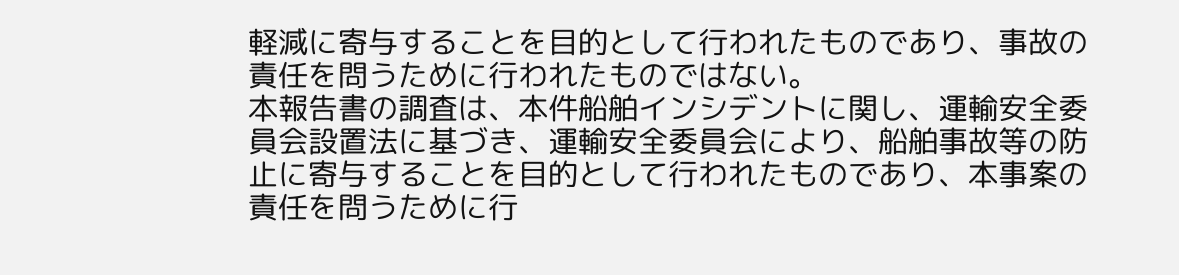軽減に寄与することを目的として行われたものであり、事故の責任を問うために行われたものではない。
本報告書の調査は、本件船舶インシデントに関し、運輸安全委員会設置法に基づき、運輸安全委員会により、船舶事故等の防止に寄与することを目的として行われたものであり、本事案の責任を問うために行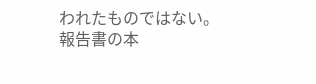われたものではない。
報告書の本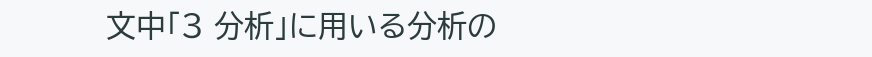文中「3 分析」に用いる分析の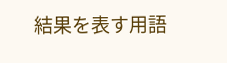結果を表す用語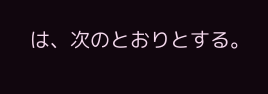は、次のとおりとする。